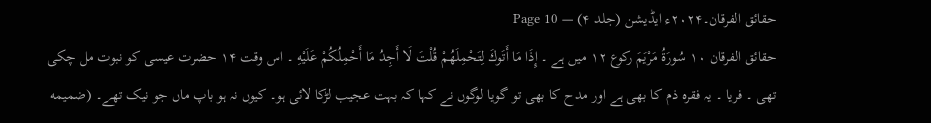حقائق الفرقان۔۲۰۲۴ء ایڈیشن (جلد ۴) — Page 10
حقائق الفرقان ۱۰ سُورَةُ مَرْيَمَ رکوع ۱۲ میں ہے ۔ إِذَا مَا أَتَوكَ لِتَحْمِلَهُمْ قُلْتَ لَا أَجِدُ مَا أَحْمِلُكُمْ عَلَيْهِ ۔ اس وقت ۱۴ حضرت عیسی کو نبوت مل چکی تھی ۔ فریا ۔ یہ فقرہ ذم کا بھی ہے اور مدح کا بھی تو گویا لوگوں نے کہا کہ بہت عجیب لڑکا لائی ہو۔ کیوں نہ ہو باپ ماں جو نیک تھے۔ (ضمیمه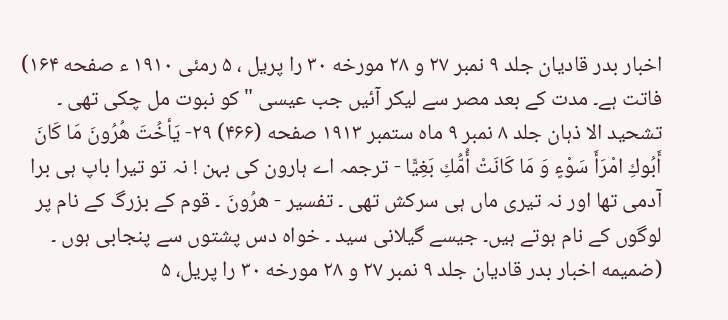اخبار بدر قادیان جلد ۹ نمبر ۲۷ و ۲۸ مورخه ۳۰ را پریل ، ۵ رمئی ۱۹۱۰ ء صفحه ۱۶۴) فاتت ہے۔ مدت کے بعد مصر سے لیکر آئیں جب عیسی " کو نبوت مل چکی تھی ۔ تشحید الا ذہان جلد ۸ نمبر ۹ ماه ستمبر ۱۹۱۳ صفحه (۴۶۶) ۲۹- يَأخُتَ هُرُونَ مَا كَانَ أَبُوكِ امْرَأَ سَوْءٍ وَ مَا كَانَتْ أُمُّكِ بَغِيًّا - ترجمہ اے ہارون کی بہن ! نہ تو تیرا باپ ہی برا آدمی تھا اور نہ تیری ماں ہی سرکش تھی ۔ تفسیر - ھرُونَ ۔ قوم کے بزرگ کے نام پر لوگوں کے نام ہوتے ہیں۔ جیسے گیلانی سید ۔ خواہ دس پشتوں سے پنجابی ہوں ۔ (ضمیمه اخبار بدر قادیان جلد ۹ نمبر ۲۷ و ۲۸ مورخه ۳۰ را پریل، ۵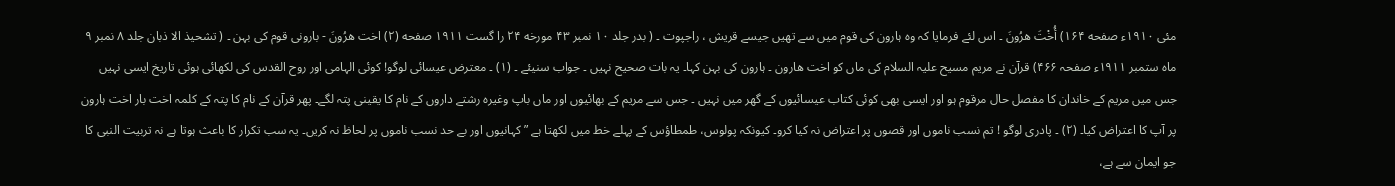مئی ۱۹۱۰ء صفحه ۱۶۴) أُخْتَ ھرُونَ ۔ اس لئے فرمایا کہ وہ ہارون کی قوم میں سے تھیں جیسے قریش ، راجپوت ۔ ( بدر جلد ۱۰ نمبر ۴۳ مورخه ۲۴ را گست ۱۹۱۱ صفحه (۲) اخت هرُونَ - بارونی قوم کی بہن ۔ ( تشحیذ الا ذبان جلد ۸ نمبر ۹ ماه ستمبر ۱۹۱۱ء صفحہ ۴۶۶) قرآن نے مریم مسیح علیہ السلام کی ماں کو اخت هارون ۔ ہارون کی بہن کہا۔ یہ بات صحیح نہیں ۔ جواب سنیئے ۔ (۱) ۔ معترض عیسائی لوگو! کوئی الہامی اور روح القدس کی لکھائی ہوئی تاریخ ایسی نہیں جس میں مریم کے خاندان کا مفصل حال مرقوم ہو اور ایسی بھی کوئی کتاب عیسائیوں کے گھر میں نہیں ۔ جس سے مریم کے بھائیوں اور ماں باپ وغیرہ رشتے داروں کے نام کا یقینی پتہ لگے۔ پھر قرآن کے نام کا پتہ کے کلمہ اخت بار اخت ہارون پر آپ کا اعتراض کیا۔ (۲) ۔ پادری لوگو ! تم نسب ناموں اور قصوں پر اعتراض نہ کیا کرو۔ کیونکہ پولوس، طمطاؤس کے پہلے خط میں لکھتا ہے ” کہانیوں اور بے حد نسب ناموں پر لحاظ نہ کریں۔ یہ سب تکرار کا باعث ہوتا ہے نہ تربیت النبی کا جو ایمان سے ہے،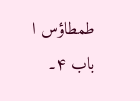طمطاؤس ا باب ۴۔